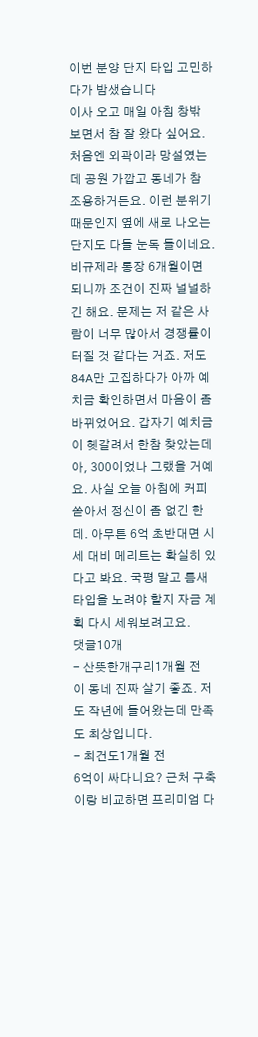이번 분양 단지 타입 고민하다가 밤샜습니다
이사 오고 매일 아침 창밖 보면서 참 잘 왔다 싶어요. 처음엔 외곽이라 망설였는데 공원 가깝고 동네가 참 조용하거든요. 이런 분위기 때문인지 옆에 새로 나오는 단지도 다들 눈독 들이네요. 비규제라 통장 6개월이면 되니까 조건이 진짜 널널하긴 해요. 문제는 저 같은 사람이 너무 많아서 경쟁률이 터질 것 같다는 거죠. 저도 84A만 고집하다가 아까 예치금 확인하면서 마음이 좀 바뀌었어요. 갑자기 예치금이 헷갈려서 한참 찾았는데 아, 300이었나 그랬을 거예요. 사실 오늘 아침에 커피 쏟아서 정신이 좀 없긴 한데. 아무튼 6억 초반대면 시세 대비 메리트는 확실히 있다고 봐요. 국평 말고 틈새 타입을 노려야 할지 자금 계획 다시 세워보려고요.
댓글10개
- 산뜻한개구리1개월 전
이 동네 진짜 살기 좋죠. 저도 작년에 들어왔는데 만족도 최상입니다.
- 최건도1개월 전
6억이 싸다니요? 근처 구축이랑 비교하면 프리미엄 다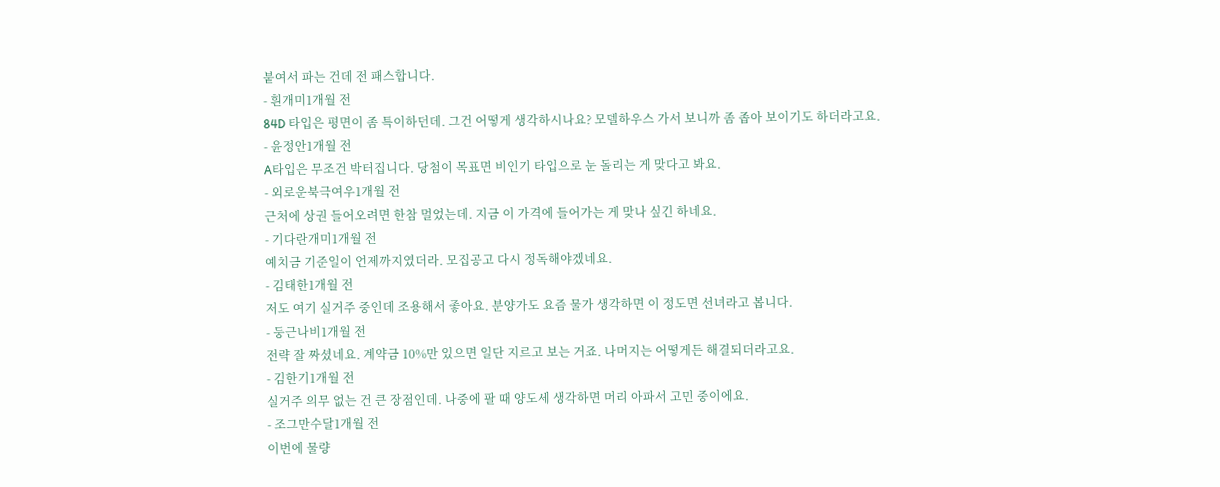붙여서 파는 건데 전 패스합니다.
- 흰개미1개월 전
84D 타입은 평면이 좀 특이하던데. 그건 어떻게 생각하시나요? 모델하우스 가서 보니까 좀 좁아 보이기도 하더라고요.
- 윤정안1개월 전
A타입은 무조건 박터집니다. 당첨이 목표면 비인기 타입으로 눈 돌리는 게 맞다고 봐요.
- 외로운북극여우1개월 전
근처에 상권 들어오려면 한참 멀었는데. 지금 이 가격에 들어가는 게 맞나 싶긴 하네요.
- 기다란개미1개월 전
예치금 기준일이 언제까지였더라. 모집공고 다시 정독해야겠네요.
- 김태한1개월 전
저도 여기 실거주 중인데 조용해서 좋아요. 분양가도 요즘 물가 생각하면 이 정도면 선녀라고 봅니다.
- 둥근나비1개월 전
전략 잘 짜셨네요. 계약금 10%만 있으면 일단 지르고 보는 거죠. 나머지는 어떻게든 해결되더라고요.
- 김한기1개월 전
실거주 의무 없는 건 큰 장점인데. 나중에 팔 때 양도세 생각하면 머리 아파서 고민 중이에요.
- 조그만수달1개월 전
이번에 물량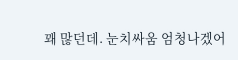꽤 많던데. 눈치싸움 엄청나겠어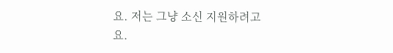요. 저는 그냥 소신 지원하려고요.